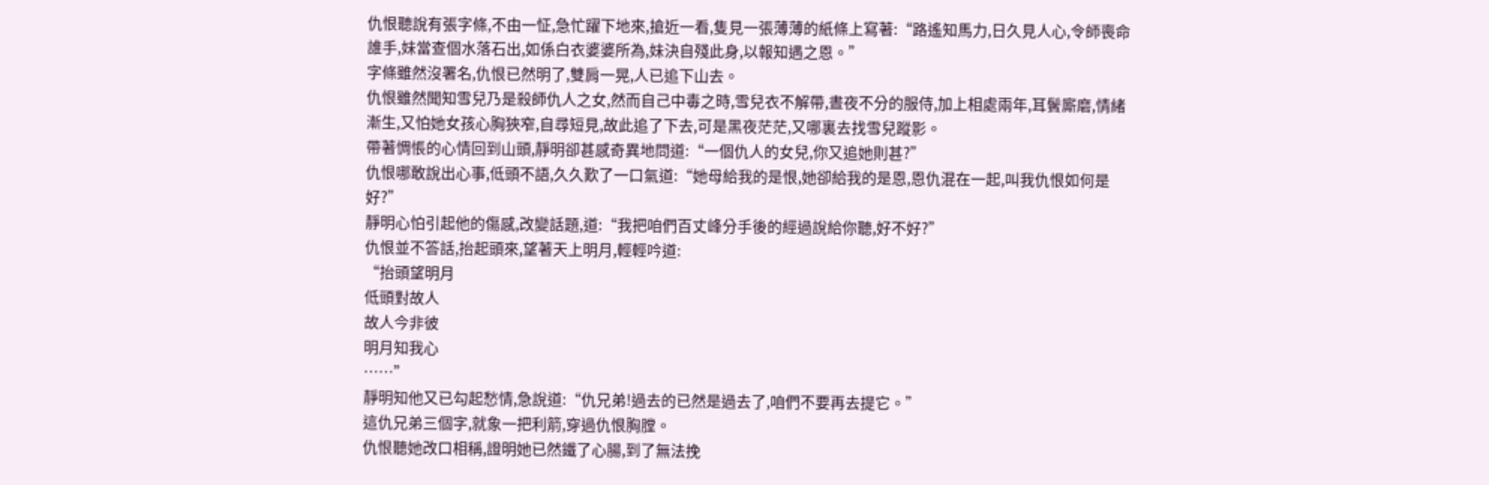仇恨聽說有張字條,不由一怔,急忙躍下地來,搶近一看,隻見一張薄薄的紙條上寫著:“路遙知馬力,日久見人心,令師喪命誰手,妹當查個水落石出,如係白衣婆婆所為,妹決自殘此身,以報知遇之恩。”
字條雖然沒署名,仇恨已然明了,雙肩一晃,人已追下山去。
仇恨雖然聞知雪兒乃是殺師仇人之女,然而自己中毒之時,雪兒衣不解帶,晝夜不分的服侍,加上相處兩年,耳鬢廝磨,情緒漸生,又怕她女孩心胸狹窄,自尋短見,故此追了下去,可是黑夜茫茫,又哪裏去找雪兒蹤影。
帶著惆悵的心情回到山頭,靜明卻甚感奇異地問道:“一個仇人的女兒,你又追她則甚?”
仇恨哪敢說出心事,低頭不語,久久歎了一口氣道:“她母給我的是恨,她卻給我的是恩,恩仇混在一起,叫我仇恨如何是好?”
靜明心怕引起他的傷感,改變話題,道:“我把咱們百丈峰分手後的經過說給你聽,好不好?”
仇恨並不答話,抬起頭來,望著天上明月,輕輕吟道:
“抬頭望明月
低頭對故人
故人今非彼
明月知我心
……”
靜明知他又已勾起愁情,急說道:“仇兄弟!過去的已然是過去了,咱們不要再去提它。”
這仇兄弟三個字,就象一把利箭,穿過仇恨胸膛。
仇恨聽她改口相稱,證明她已然鐵了心腸,到了無法挽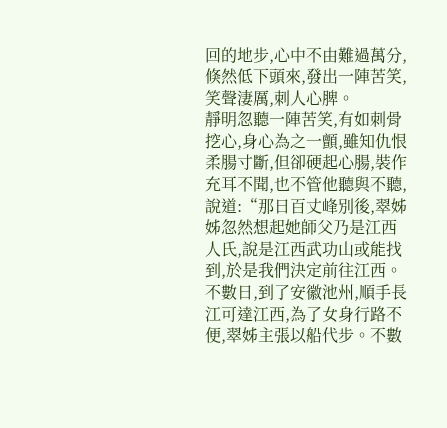回的地步,心中不由難過萬分,倏然低下頭來,發出一陣苦笑,笑聲淒厲,刺人心脾。
靜明忽聽一陣苦笑,有如刺骨挖心,身心為之一顫,雖知仇恨柔腸寸斷,但卻硬起心腸,裝作充耳不聞,也不管他聽與不聽,說道:“那日百丈峰別後,翠姊姊忽然想起她師父乃是江西人氏,說是江西武功山或能找到,於是我們決定前往江西。不數日,到了安徽池州,順手長江可達江西,為了女身行路不便,翠姊主張以船代步。不數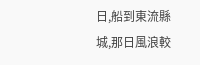日,船到東流縣城,那日風浪較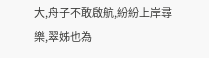大,舟子不敢啟航,紛紛上岸尋樂,翠姊也為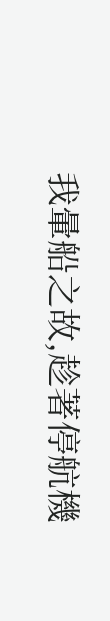我暈船之故,趁著停航機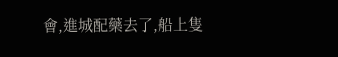會,進城配藥去了,船上隻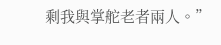剩我與掌舵老者兩人。”